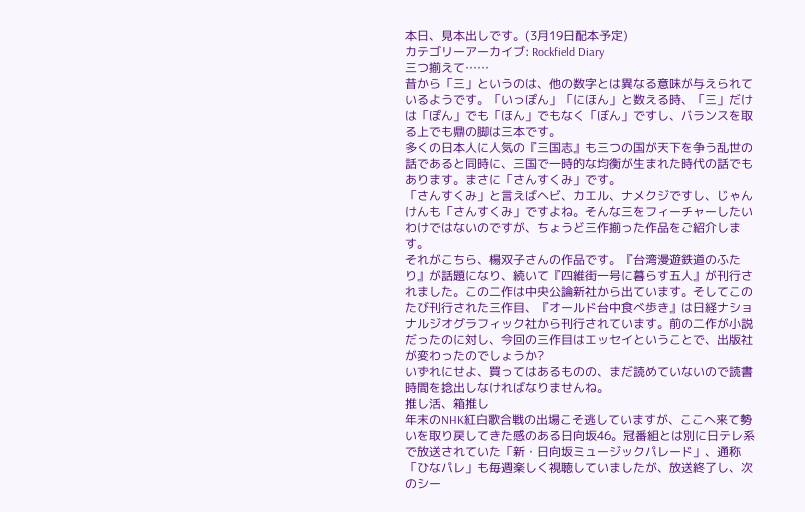本日、見本出しです。(3月19日配本予定)
カテゴリーアーカイブ: Rockfield Diary
三つ揃えて……
昔から「三」というのは、他の数字とは異なる意味が与えられているようです。「いっぽん」「にほん」と数える時、「三」だけは「ぽん」でも「ほん」でもなく「ぼん」ですし、バランスを取る上でも鼎の脚は三本です。
多くの日本人に人気の『三国志』も三つの国が天下を争う乱世の話であると同時に、三国で一時的な均衡が生まれた時代の話でもあります。まさに「さんすくみ」です。
「さんすくみ」と言えばヘビ、カエル、ナメクジですし、じゃんけんも「さんすくみ」ですよね。そんな三をフィーチャーしたいわけではないのですが、ちょうど三作揃った作品をご紹介します。
それがこちら、楊双子さんの作品です。『台湾漫遊鉄道のふたり』が話題になり、続いて『四維街一号に暮らす五人』が刊行されました。この二作は中央公論新社から出ています。そしてこのたび刊行された三作目、『オールド台中食べ歩き』は日経ナショナルジオグラフィック社から刊行されています。前の二作が小説だったのに対し、今回の三作目はエッセイということで、出版社が変わったのでしょうか?
いずれにせよ、買ってはあるものの、まだ読めていないので読書時間を捻出しなければなりませんね。
推し活、箱推し
年末のNHK紅白歌合戦の出場こそ逃していますが、ここへ来て勢いを取り戻してきた感のある日向坂46。冠番組とは別に日テレ系で放送されていた「新・日向坂ミュージックパレード」、通称「ひなパレ」も毎週楽しく視聴していましたが、放送終了し、次のシー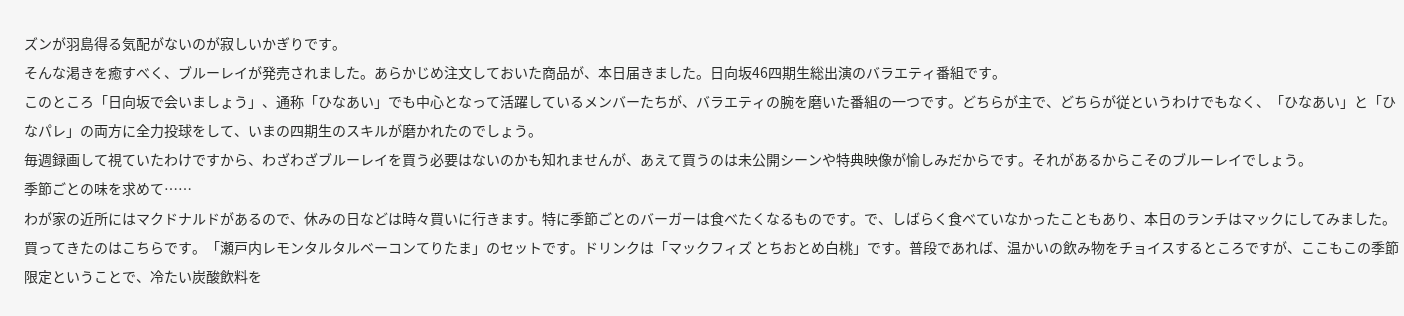ズンが羽島得る気配がないのが寂しいかぎりです。
そんな渇きを癒すべく、ブルーレイが発売されました。あらかじめ注文しておいた商品が、本日届きました。日向坂46四期生総出演のバラエティ番組です。
このところ「日向坂で会いましょう」、通称「ひなあい」でも中心となって活躍しているメンバーたちが、バラエティの腕を磨いた番組の一つです。どちらが主で、どちらが従というわけでもなく、「ひなあい」と「ひなパレ」の両方に全力投球をして、いまの四期生のスキルが磨かれたのでしょう。
毎週録画して視ていたわけですから、わざわざブルーレイを買う必要はないのかも知れませんが、あえて買うのは未公開シーンや特典映像が愉しみだからです。それがあるからこそのブルーレイでしょう。
季節ごとの味を求めて……
わが家の近所にはマクドナルドがあるので、休みの日などは時々買いに行きます。特に季節ごとのバーガーは食べたくなるものです。で、しばらく食べていなかったこともあり、本日のランチはマックにしてみました。
買ってきたのはこちらです。「瀬戸内レモンタルタルベーコンてりたま」のセットです。ドリンクは「マックフィズ とちおとめ白桃」です。普段であれば、温かいの飲み物をチョイスするところですが、ここもこの季節限定ということで、冷たい炭酸飲料を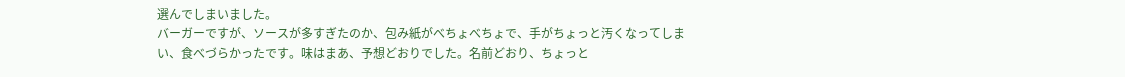選んでしまいました。
バーガーですが、ソースが多すぎたのか、包み紙がべちょべちょで、手がちょっと汚くなってしまい、食べづらかったです。味はまあ、予想どおりでした。名前どおり、ちょっと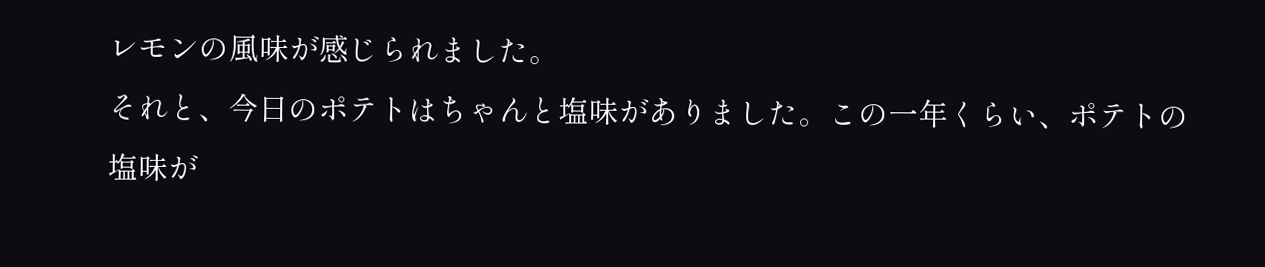レモンの風味が感じられました。
それと、今日のポテトはちゃんと塩味がありました。この一年くらい、ポテトの塩味が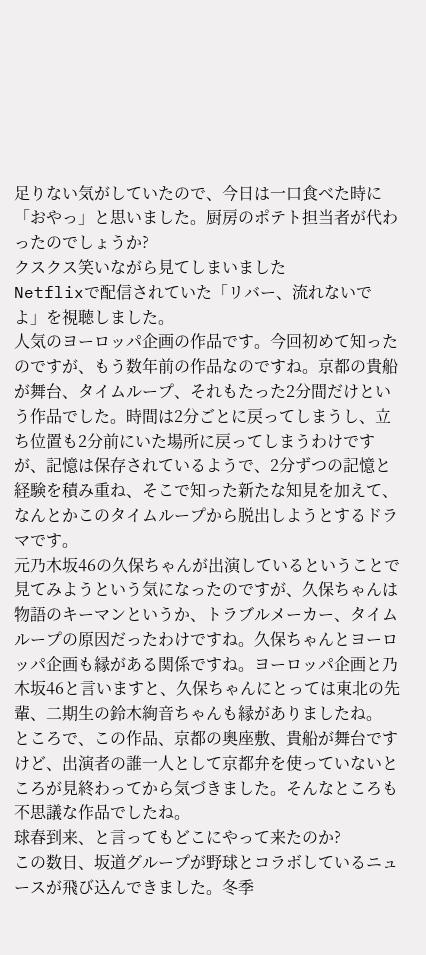足りない気がしていたので、今日は一口食べた時に「おやっ」と思いました。厨房のポテト担当者が代わったのでしょうか?
クスクス笑いながら見てしまいました
Netflixで配信されていた「リバー、流れないでよ」を視聴しました。
人気のヨーロッパ企画の作品です。今回初めて知ったのですが、もう数年前の作品なのですね。京都の貴船が舞台、タイムループ、それもたった2分間だけという作品でした。時間は2分ごとに戻ってしまうし、立ち位置も2分前にいた場所に戻ってしまうわけですが、記憶は保存されているようで、2分ずつの記憶と経験を積み重ね、そこで知った新たな知見を加えて、なんとかこのタイムループから脱出しようとするドラマです。
元乃木坂46の久保ちゃんが出演しているということで見てみようという気になったのですが、久保ちゃんは物語のキーマンというか、トラブルメーカー、タイムループの原因だったわけですね。久保ちゃんとヨーロッパ企画も縁がある関係ですね。ヨーロッパ企画と乃木坂46と言いますと、久保ちゃんにとっては東北の先輩、二期生の鈴木絢音ちゃんも縁がありましたね。
ところで、この作品、京都の奥座敷、貴船が舞台ですけど、出演者の誰一人として京都弁を使っていないところが見終わってから気づきました。そんなところも不思議な作品でしたね。
球春到来、と言ってもどこにやって来たのか?
この数日、坂道グループが野球とコラボしているニュースが飛び込んできました。冬季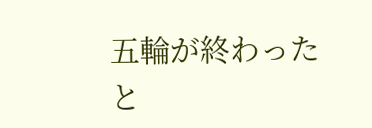五輪が終わったと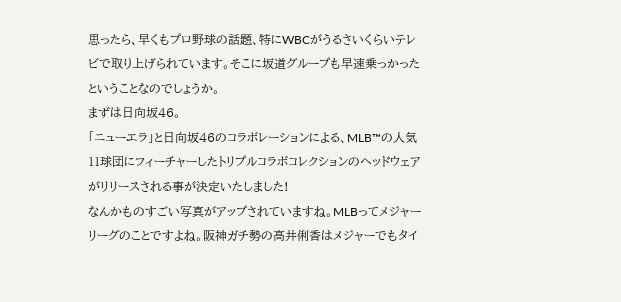思ったら、早くもプロ野球の話題、特にWBCがうるさいくらいテレビで取り上げられています。そこに坂道グループも早速乗っかったということなのでしょうか。
まずは日向坂46。
「ニューエラ」と日向坂46のコラボレーションによる、MLB™の人気11球団にフィーチャーしたトリプルコラボコレクションのヘッドウェアがリリースされる事が決定いたしました!
なんかものすごい写真がアップされていますね。MLBってメジャーリーグのことですよね。阪神ガチ勢の高井俐香はメジャーでもタイ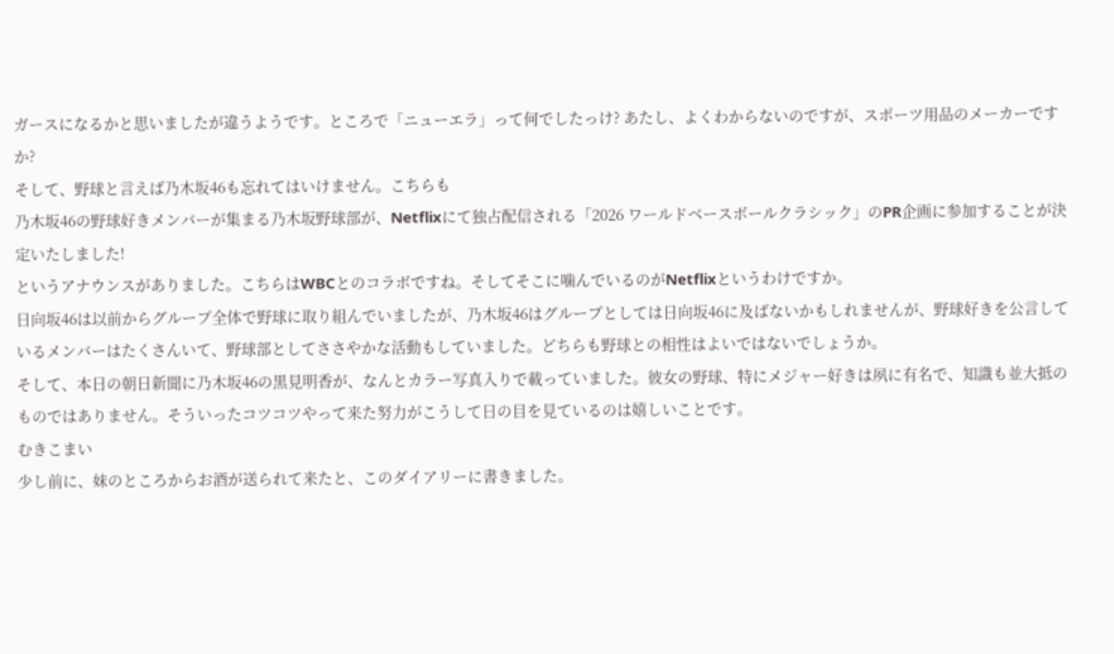ガースになるかと思いましたが違うようです。ところで「ニューエラ」って何でしたっけ? あたし、よくわからないのですが、スポーツ用品のメーカーですか?
そして、野球と言えば乃木坂46も忘れてはいけません。こちらも
乃木坂46の野球好きメンバーが集まる乃木坂野球部が、Netflixにて独占配信される「2026 ワールドベースボールクラシック」のPR企画に参加することが決定いたしました!
というアナウンスがありました。こちらはWBCとのコラボですね。そしてそこに噛んでいるのがNetflixというわけですか。
日向坂46は以前からグループ全体で野球に取り組んでいましたが、乃木坂46はグループとしては日向坂46に及ばないかもしれませんが、野球好きを公言しているメンバーはたくさんいて、野球部としてささやかな活動もしていました。どちらも野球との相性はよいではないでしょうか。
そして、本日の朝日新聞に乃木坂46の黒見明香が、なんとカラー写真入りで載っていました。彼女の野球、特にメジャー好きは夙に有名で、知識も並大抵のものではありません。そういったコツコツやって来た努力がこうして日の目を見ているのは嬉しいことです。
むきこまい
少し前に、妹のところからお酒が送られて来たと、このダイアリーに書きました。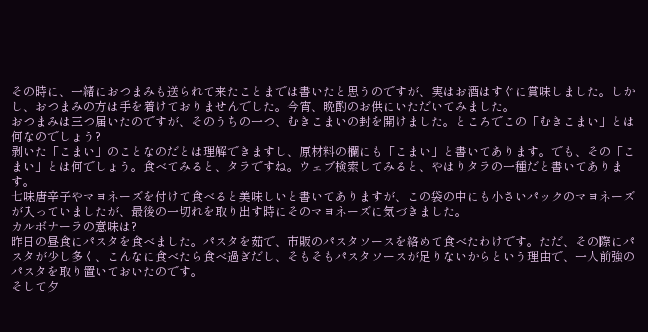その時に、一緒におつまみも送られて来たことまでは書いたと思うのですが、実はお酒はすぐに賞味しました。しかし、おつまみの方は手を着けておりませんでした。今宵、晩酌のお供にいただいてみました。
おつまみは三つ届いたのですが、そのうちの一つ、むきこまいの封を開けました。ところでこの「むきこまい」とは何なのでしょう?
剥いた「こまい」のことなのだとは理解できますし、原材料の欄にも「こまい」と書いてあります。でも、その「こまい」とは何でしょう。食べてみると、タラですね。ウェブ検索してみると、やはりタラの一種だと書いてあります。
七味唐辛子やマヨネーズを付けて食べると美味しいと書いてありますが、この袋の中にも小さいパックのマヨネーズが入っていましたが、最後の一切れを取り出す時にそのマヨネーズに気づきました。
カルボナーラの意味は?
昨日の昼食にパスタを食べました。パスタを茹で、市販のパスタソースを絡めて食べたわけです。ただ、その際にパスタが少し多く、こんなに食べたら食べ過ぎだし、そもそもパスタソースが足りないからという理由で、一人前強のパスタを取り置いておいたのです。
そして夕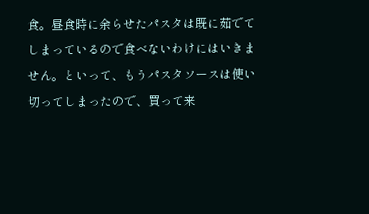食。昼食時に余らせたパスタは既に茹でてしまっているので食べないわけにはいきません。といって、もうパスタソースは使い切ってしまったので、買って来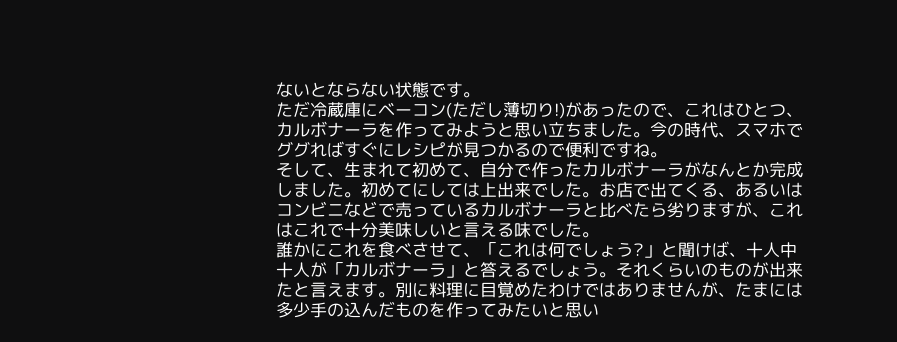ないとならない状態です。
ただ冷蔵庫にベーコン(ただし薄切り!)があったので、これはひとつ、カルボナーラを作ってみようと思い立ちました。今の時代、スマホでググればすぐにレシピが見つかるので便利ですね。
そして、生まれて初めて、自分で作ったカルボナーラがなんとか完成しました。初めてにしては上出来でした。お店で出てくる、あるいはコンビニなどで売っているカルボナーラと比べたら劣りますが、これはこれで十分美味しいと言える味でした。
誰かにこれを食べさせて、「これは何でしょう?」と聞けば、十人中十人が「カルボナーラ」と答えるでしょう。それくらいのものが出来たと言えます。別に料理に目覚めたわけではありませんが、たまには多少手の込んだものを作ってみたいと思い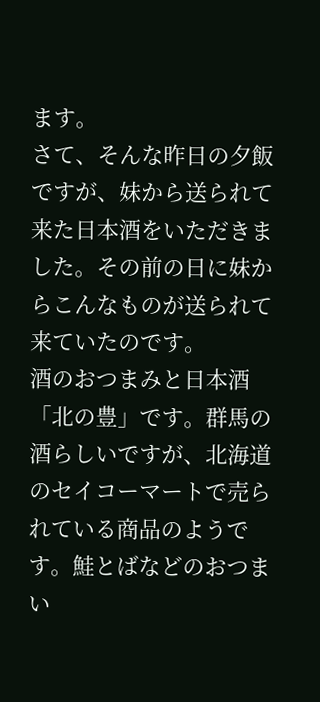ます。
さて、そんな昨日の夕飯ですが、妹から送られて来た日本酒をいただきました。その前の日に妹からこんなものが送られて来ていたのです。
酒のおつまみと日本酒「北の豊」です。群馬の酒らしいですが、北海道のセイコーマートで売られている商品のようです。鮭とばなどのおつまい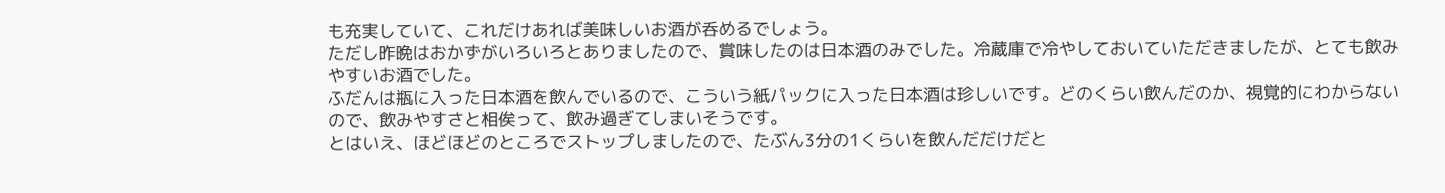も充実していて、これだけあれば美味しいお酒が呑めるでしょう。
ただし昨晩はおかずがいろいろとありましたので、賞味したのは日本酒のみでした。冷蔵庫で冷やしておいていただきましたが、とても飲みやすいお酒でした。
ふだんは瓶に入った日本酒を飲んでいるので、こういう紙パックに入った日本酒は珍しいです。どのくらい飲んだのか、視覚的にわからないので、飲みやすさと相俟って、飲み過ぎてしまいそうです。
とはいえ、ほどほどのところでストップしましたので、たぶん3分の1くらいを飲んだだけだと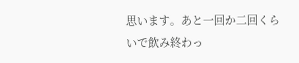思います。あと一回か二回くらいで飲み終わっ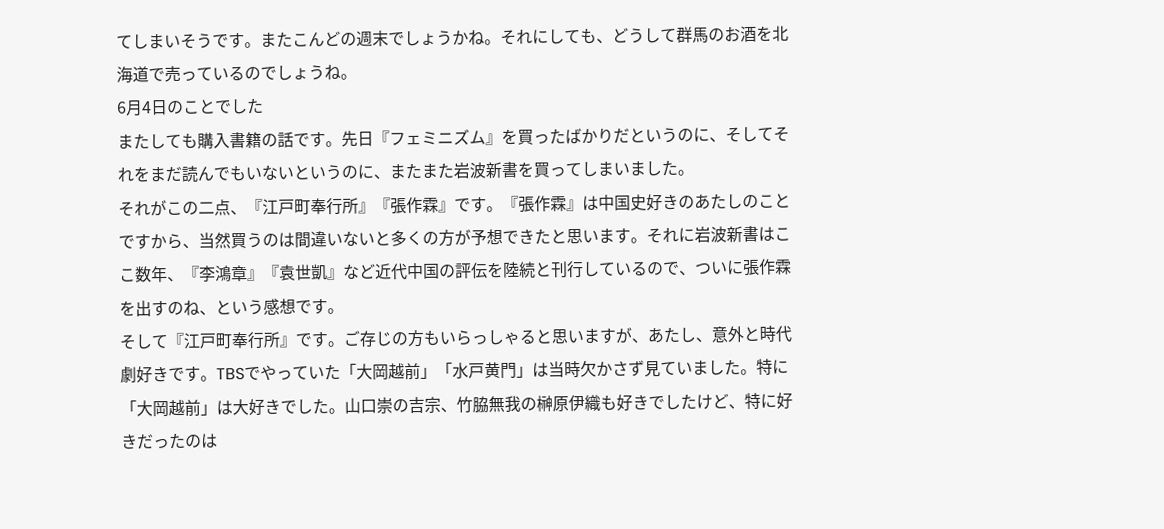てしまいそうです。またこんどの週末でしょうかね。それにしても、どうして群馬のお酒を北海道で売っているのでしょうね。
6月4日のことでした
またしても購入書籍の話です。先日『フェミニズム』を買ったばかりだというのに、そしてそれをまだ読んでもいないというのに、またまた岩波新書を買ってしまいました。
それがこの二点、『江戸町奉行所』『張作霖』です。『張作霖』は中国史好きのあたしのことですから、当然買うのは間違いないと多くの方が予想できたと思います。それに岩波新書はここ数年、『李鴻章』『袁世凱』など近代中国の評伝を陸続と刊行しているので、ついに張作霖を出すのね、という感想です。
そして『江戸町奉行所』です。ご存じの方もいらっしゃると思いますが、あたし、意外と時代劇好きです。TBSでやっていた「大岡越前」「水戸黄門」は当時欠かさず見ていました。特に「大岡越前」は大好きでした。山口崇の吉宗、竹脇無我の榊原伊織も好きでしたけど、特に好きだったのは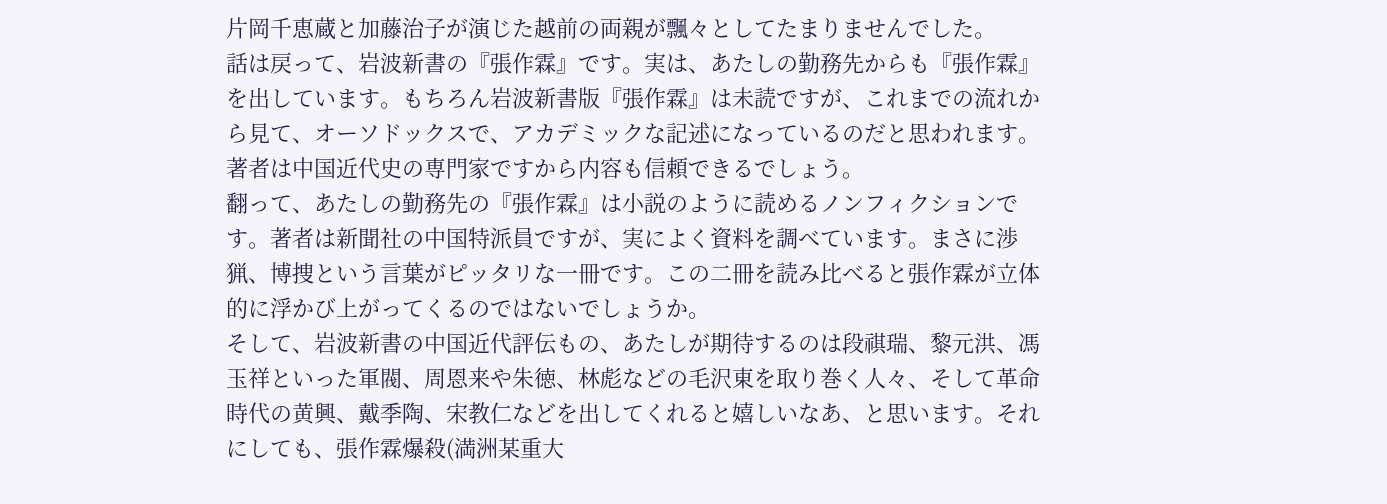片岡千恵蔵と加藤治子が演じた越前の両親が飄々としてたまりませんでした。
話は戻って、岩波新書の『張作霖』です。実は、あたしの勤務先からも『張作霖』を出しています。もちろん岩波新書版『張作霖』は未読ですが、これまでの流れから見て、オーソドックスで、アカデミックな記述になっているのだと思われます。著者は中国近代史の専門家ですから内容も信頼できるでしょう。
翻って、あたしの勤務先の『張作霖』は小説のように読めるノンフィクションです。著者は新聞社の中国特派員ですが、実によく資料を調べています。まさに渉猟、博捜という言葉がピッタリな一冊です。この二冊を読み比べると張作霖が立体的に浮かび上がってくるのではないでしょうか。
そして、岩波新書の中国近代評伝もの、あたしが期待するのは段祺瑞、黎元洪、馮玉祥といった軍閥、周恩来や朱徳、林彪などの毛沢東を取り巻く人々、そして革命時代の黄興、戴季陶、宋教仁などを出してくれると嬉しいなあ、と思います。それにしても、張作霖爆殺(満洲某重大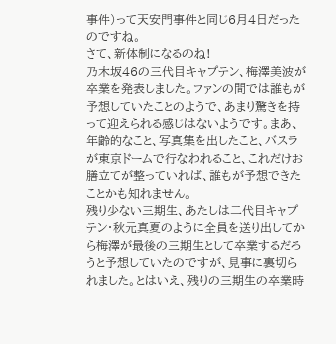事件)って天安門事件と同じ6月4日だったのですね。
さて、新体制になるのね!
乃木坂46の三代目キャプテン、梅澤美波が卒業を発表しました。ファンの間では誰もが予想していたことのようで、あまり驚きを持って迎えられる感じはないようです。まあ、年齢的なこと、写真集を出したこと、バスラが東京ドームで行なわれること、これだけお膳立てが整っていれば、誰もが予想できたことかも知れません。
残り少ない三期生、あたしは二代目キャプテン・秋元真夏のように全員を送り出してから梅澤が最後の三期生として卒業するだろうと予想していたのですが、見事に裏切られました。とはいえ、残りの三期生の卒業時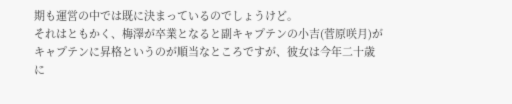期も運営の中では既に決まっているのでしょうけど。
それはともかく、梅澤が卒業となると副キャプテンの小吉(菅原咲月)がキャプテンに昇格というのが順当なところですが、彼女は今年二十歳に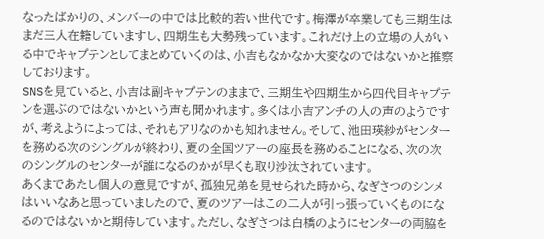なったばかりの、メンバーの中では比較的若い世代です。梅澤が卒業しても三期生はまだ三人在籍していますし、四期生も大勢残っています。これだけ上の立場の人がいる中でキャプテンとしてまとめていくのは、小吉もなかなか大変なのではないかと推察しております。
SNSを見ていると、小吉は副キャプテンのままで、三期生や四期生から四代目キャプテンを選ぶのではないかという声も聞かれます。多くは小吉アンチの人の声のようですが、考えようによっては、それもアリなのかも知れません。そして、池田瑛紗がセンターを務める次のシングルが終わり、夏の全国ツアーの座長を務めることになる、次の次のシングルのセンターが誰になるのかが早くも取り沙汰されています。
あくまであたし個人の意見ですが、孤独兄弟を見せられた時から、なぎさつのシンメはいいなあと思っていましたので、夏のツアーはこの二人が引っ張っていくものになるのではないかと期待しています。ただし、なぎさつは白橋のようにセンターの両脇を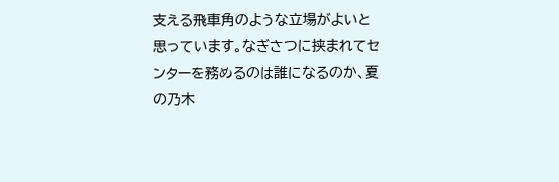支える飛車角のような立場がよいと思っています。なぎさつに挟まれてセンターを務めるのは誰になるのか、夏の乃木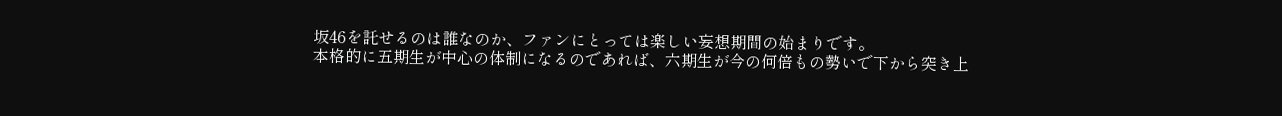坂46を託せるのは誰なのか、ファンにとっては楽しい妄想期間の始まりです。
本格的に五期生が中心の体制になるのであれば、六期生が今の何倍もの勢いで下から突き上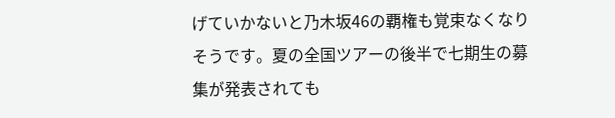げていかないと乃木坂46の覇権も覚束なくなりそうです。夏の全国ツアーの後半で七期生の募集が発表されても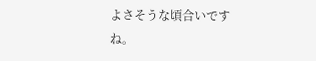よさそうな頃合いですね。